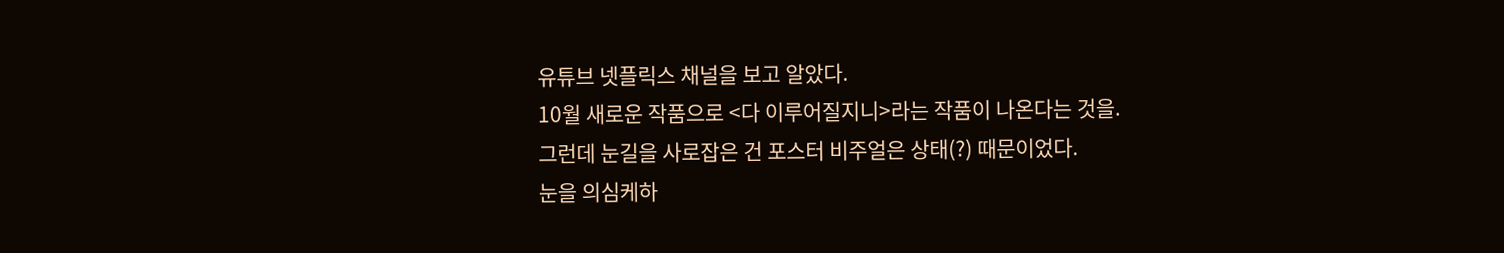유튜브 넷플릭스 채널을 보고 알았다.
10월 새로운 작품으로 <다 이루어질지니>라는 작품이 나온다는 것을.
그런데 눈길을 사로잡은 건 포스터 비주얼은 상태(?) 때문이었다.
눈을 의심케하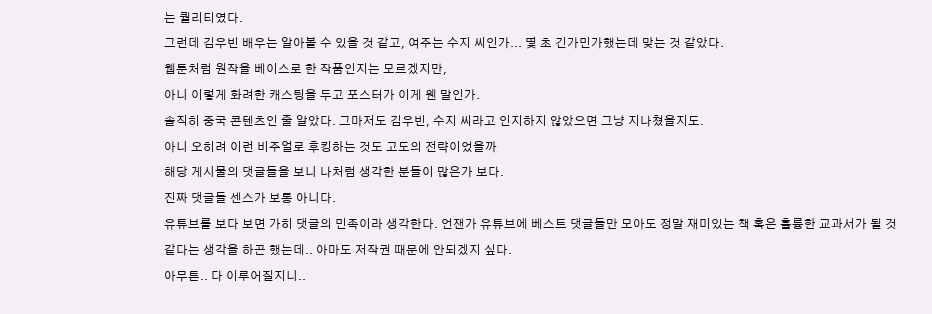는 퀄리티였다.
그런데 김우빈 배우는 알아볼 수 있을 것 같고, 여주는 수지 씨인가... 몇 초 긴가민가했는데 맞는 것 같았다.
웹툰처럼 원작을 베이스로 한 작품인지는 모르겠지만,
아니 이렇게 화려한 캐스팅을 두고 포스터가 이게 웬 말인가.
솔직히 중국 콘텐츠인 줄 알았다. 그마저도 김우빈, 수지 씨라고 인지하지 않았으면 그냥 지나쳤을지도.
아니 오히려 이런 비주얼로 후킹하는 것도 고도의 전략이었을까
해당 게시물의 댓글들을 보니 나처럼 생각한 분들이 많은가 보다.
진짜 댓글들 센스가 보통 아니다.
유튜브를 보다 보면 가히 댓글의 민족이라 생각한다. 언잰가 유튜브에 베스트 댓글들만 모아도 정말 재미있는 책 혹은 휼륭한 교과서가 될 것 같다는 생각을 하곤 했는데.. 아마도 저작권 때문에 안되겠지 싶다.
아무튼.. 다 이루어질지니..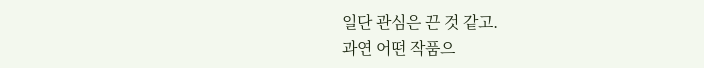일단 관심은 끈 것 같고.
과연 어떤 작품으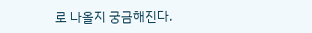로 나올지 궁금해진다.